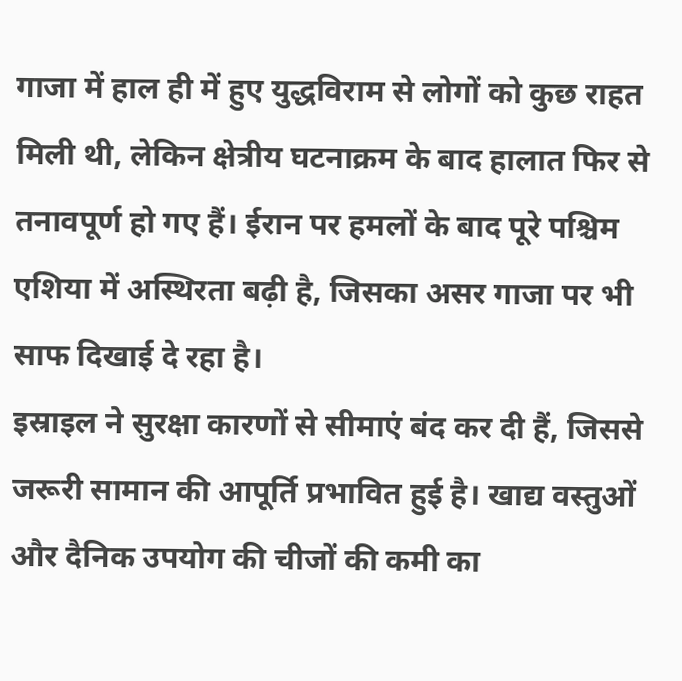गाजा में हाल ही में हुए युद्धविराम से लोगों को कुछ राहत मिली थी, लेकिन क्षेत्रीय घटनाक्रम के बाद हालात फिर से तनावपूर्ण हो गए हैं। ईरान पर हमलों के बाद पूरे पश्चिम एशिया में अस्थिरता बढ़ी है, जिसका असर गाजा पर भी साफ दिखाई दे रहा है।
इस्राइल ने सुरक्षा कारणों से सीमाएं बंद कर दी हैं, जिससे जरूरी सामान की आपूर्ति प्रभावित हुई है। खाद्य वस्तुओं और दैनिक उपयोग की चीजों की कमी का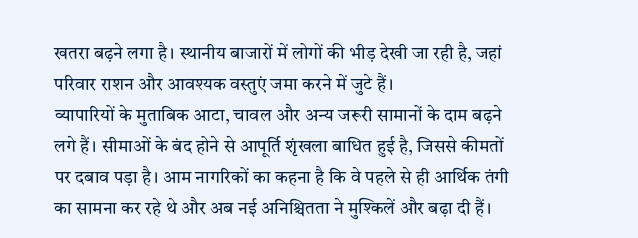खतरा बढ़ने लगा है। स्थानीय बाजारों में लोगों की भीड़ देखी जा रही है, जहां परिवार राशन और आवश्यक वस्तुएं जमा करने में जुटे हैं।
व्यापारियों के मुताबिक आटा, चावल और अन्य जरूरी सामानों के दाम बढ़ने लगे हैं। सीमाओं के बंद होने से आपूर्ति शृंखला बाधित हुई है, जिससे कीमतों पर दबाव पड़ा है। आम नागरिकों का कहना है कि वे पहले से ही आर्थिक तंगी का सामना कर रहे थे और अब नई अनिश्चितता ने मुश्किलें और बढ़ा दी हैं।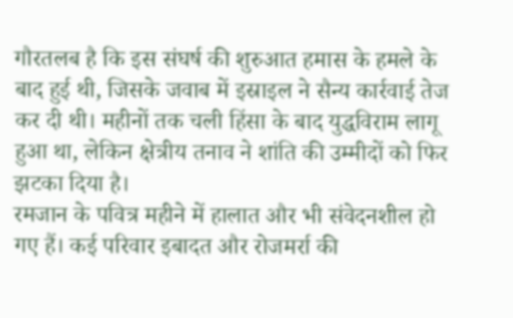गौरतलब है कि इस संघर्ष की शुरुआत हमास के हमले के बाद हुई थी, जिसके जवाब में इस्राइल ने सैन्य कार्रवाई तेज कर दी थी। महीनों तक चली हिंसा के बाद युद्धविराम लागू हुआ था, लेकिन क्षेत्रीय तनाव ने शांति की उम्मीदों को फिर झटका दिया है।
रमजान के पवित्र महीने में हालात और भी संवेदनशील हो गए हैं। कई परिवार इबादत और रोजमर्रा की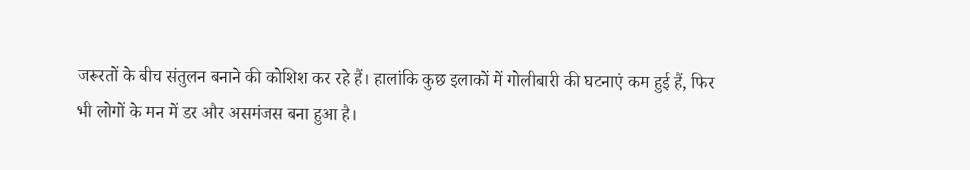जरूरतों के बीच संतुलन बनाने की कोशिश कर रहे हैं। हालांकि कुछ इलाकों में गोलीबारी की घटनाएं कम हुई हैं, फिर भी लोगों के मन में डर और असमंजस बना हुआ है।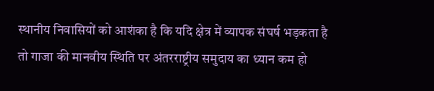स्थानीय निवासियों को आशंका है कि यदि क्षेत्र में व्यापक संघर्ष भड़कता है तो गाजा की मानवीय स्थिति पर अंतरराष्ट्रीय समुदाय का ध्यान कम हो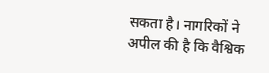सकता है। नागरिकों ने अपील की है कि वैश्विक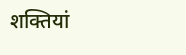शक्तियां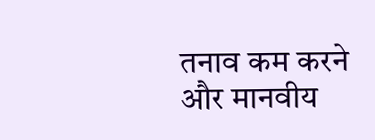तनाव कम करने और मानवीय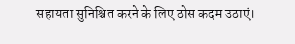सहायता सुनिश्चित करने के लिए ठोस कदम उठाएं।